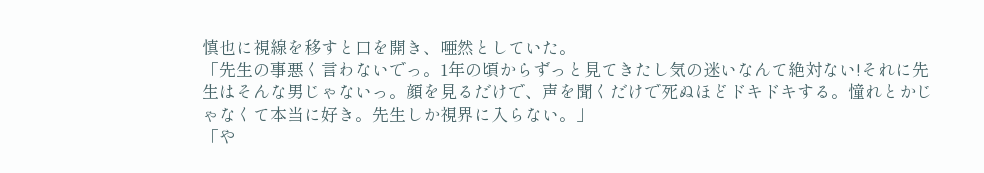慎也に視線を移すと口を開き、唖然としていた。
「先生の事悪く言わないでっ。1年の頃からずっと見てきたし気の迷いなんて絶対ない!それに先生はそんな男じゃないっ。顔を見るだけで、声を聞くだけで死ぬほどドキドキする。憧れとかじゃなくて本当に好き。先生しか視界に入らない。」
「や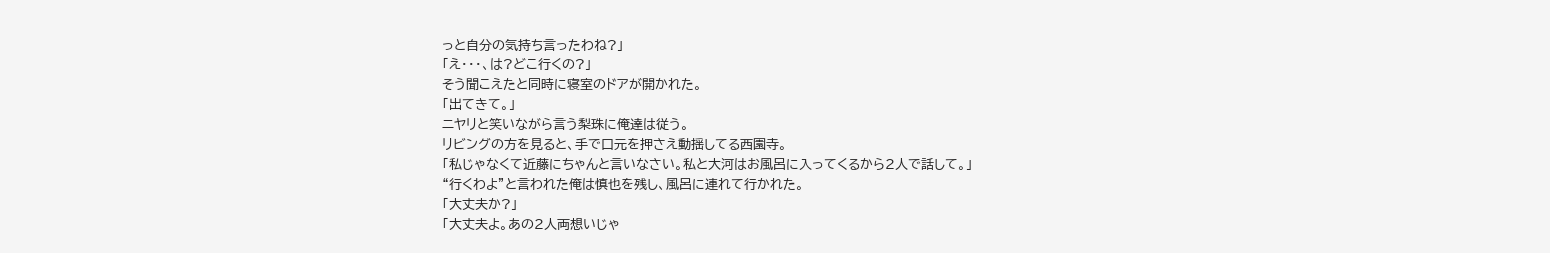っと自分の気持ち言ったわね?」
「え・・・、は?どこ行くの?」
そう聞こえたと同時に寝室のドアが開かれた。
「出てきて。」
ニヤリと笑いながら言う梨珠に俺達は従う。
リビングの方を見ると、手で口元を押さえ動揺してる西園寺。
「私じゃなくて近藤にちゃんと言いなさい。私と大河はお風呂に入ってくるから2人で話して。」
“行くわよ”と言われた俺は慎也を残し、風呂に連れて行かれた。
「大丈夫か?」
「大丈夫よ。あの2人両想いじゃ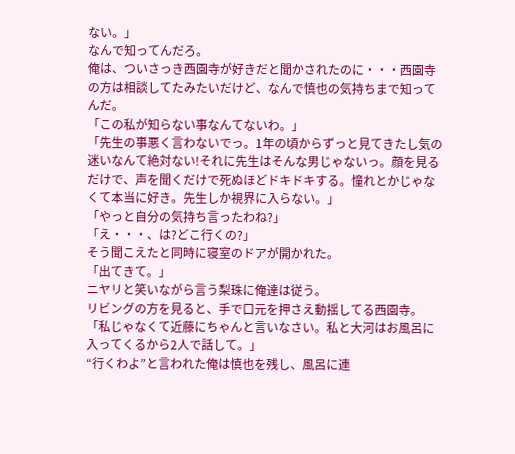ない。」
なんで知ってんだろ。
俺は、ついさっき西園寺が好きだと聞かされたのに・・・西園寺の方は相談してたみたいだけど、なんで慎也の気持ちまで知ってんだ。
「この私が知らない事なんてないわ。」
「先生の事悪く言わないでっ。1年の頃からずっと見てきたし気の迷いなんて絶対ない!それに先生はそんな男じゃないっ。顔を見るだけで、声を聞くだけで死ぬほどドキドキする。憧れとかじゃなくて本当に好き。先生しか視界に入らない。」
「やっと自分の気持ち言ったわね?」
「え・・・、は?どこ行くの?」
そう聞こえたと同時に寝室のドアが開かれた。
「出てきて。」
ニヤリと笑いながら言う梨珠に俺達は従う。
リビングの方を見ると、手で口元を押さえ動揺してる西園寺。
「私じゃなくて近藤にちゃんと言いなさい。私と大河はお風呂に入ってくるから2人で話して。」
“行くわよ”と言われた俺は慎也を残し、風呂に連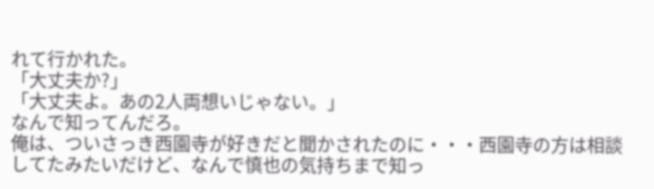れて行かれた。
「大丈夫か?」
「大丈夫よ。あの2人両想いじゃない。」
なんで知ってんだろ。
俺は、ついさっき西園寺が好きだと聞かされたのに・・・西園寺の方は相談してたみたいだけど、なんで慎也の気持ちまで知っ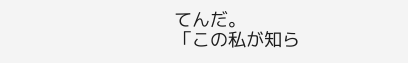てんだ。
「この私が知ら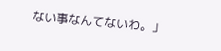ない事なんてないわ。」